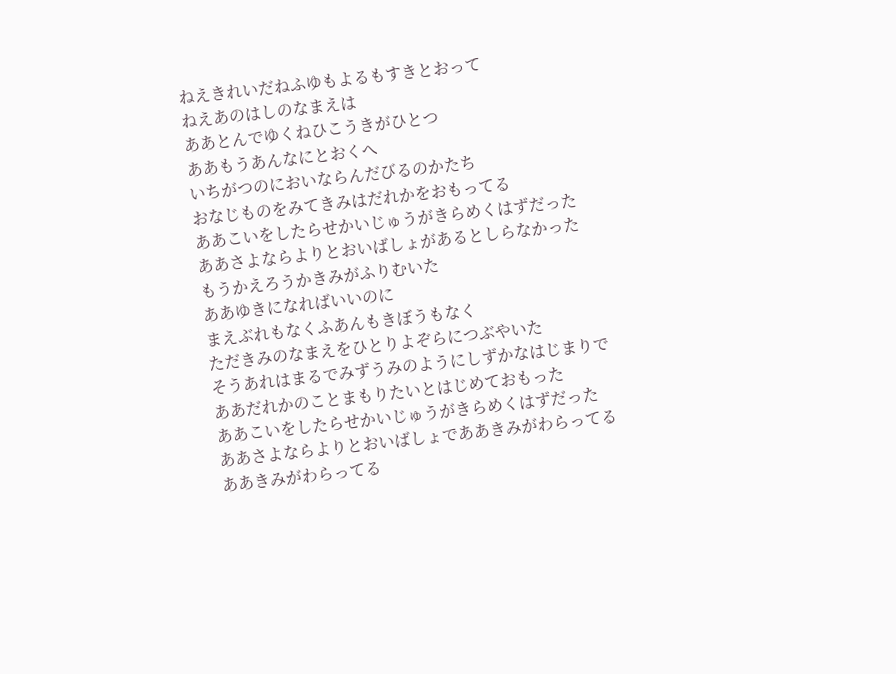ねえきれいだねふゆもよるもすきとおって
ねえあのはしのなまえは
ああとんでゆくねひこうきがひとつ
ああもうあんなにとおくへ
いちがつのにおいならんだびるのかたち
おなじものをみてきみはだれかをおもってる
ああこいをしたらせかいじゅうがきらめくはずだった
ああさよならよりとおいばしょがあるとしらなかった
もうかえろうかきみがふりむいた
ああゆきになればいいのに
まえぶれもなくふあんもきぼうもなく
ただきみのなまえをひとりよぞらにつぶやいた
そうあれはまるでみずうみのようにしずかなはじまりで
ああだれかのことまもりたいとはじめておもった
ああこいをしたらせかいじゅうがきらめくはずだった
ああさよならよりとおいばしょでああきみがわらってる
ああきみがわらってる